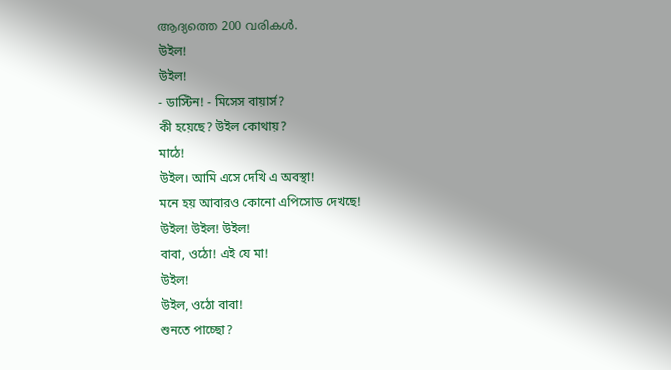ആദ്യത്തെ 200 വരികൾ.
উইল!
উইল!
- ডাস্টিন! - মিসেস বায়ার্স?
কী হয়েছে? উইল কোথায়?
মাঠে!
উইল। আমি এসে দেখি এ অবস্থা!
মনে হয় আবারও কোনো এপিসোড দেখছে!
উইল! উইল! উইল!
বাবা, ওঠো! এই যে মা!
উইল!
উইল, ওঠো বাবা!
শুনতে পাচ্ছো?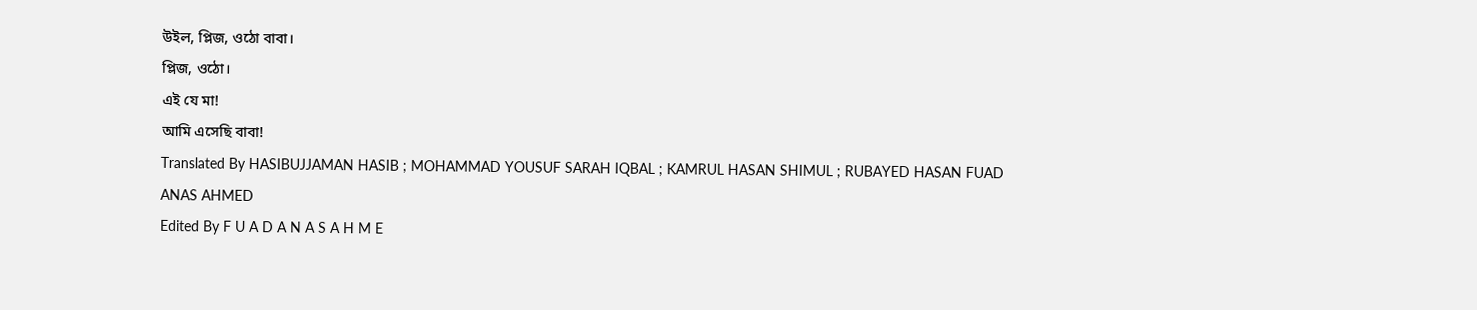উইল, প্লিজ, ওঠো বাবা।
প্লিজ, ওঠো।
এই যে মা!
আমি এসেছি বাবা!
Translated By HASIBUJJAMAN HASIB ; MOHAMMAD YOUSUF SARAH IQBAL ; KAMRUL HASAN SHIMUL ; RUBAYED HASAN FUAD ANAS AHMED
Edited By F U A D A N A S A H M E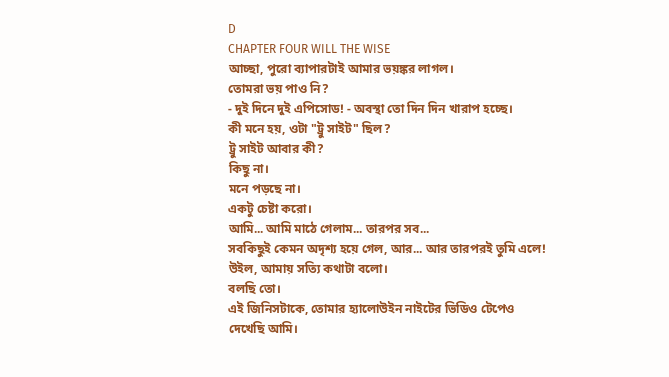D
CHAPTER FOUR WILL THE WISE
আচ্ছা, পুরো ব্যাপারটাই আমার ভয়ঙ্কর লাগল।
তোমরা ভয় পাও নি?
- দুই দিনে দুই এপিসোড! - অবস্থা তো দিন দিন খারাপ হচ্ছে।
কী মনে হয়, ওটা "ট্রু সাইট" ছিল?
ট্রু সাইট আবার কী?
কিছু না।
মনে পড়ছে না।
একটু চেষ্টা করো।
আমি... আমি মাঠে গেলাম... তারপর সব...
সবকিছুই কেমন অদৃশ্য হয়ে গেল, আর... আর তারপরই তুমি এলে!
উইল, আমায় সত্যি কথাটা বলো।
বলছি তো।
এই জিনিসটাকে, তোমার হ্যালোউইন নাইটের ভিডিও টেপেও দেখেছি আমি।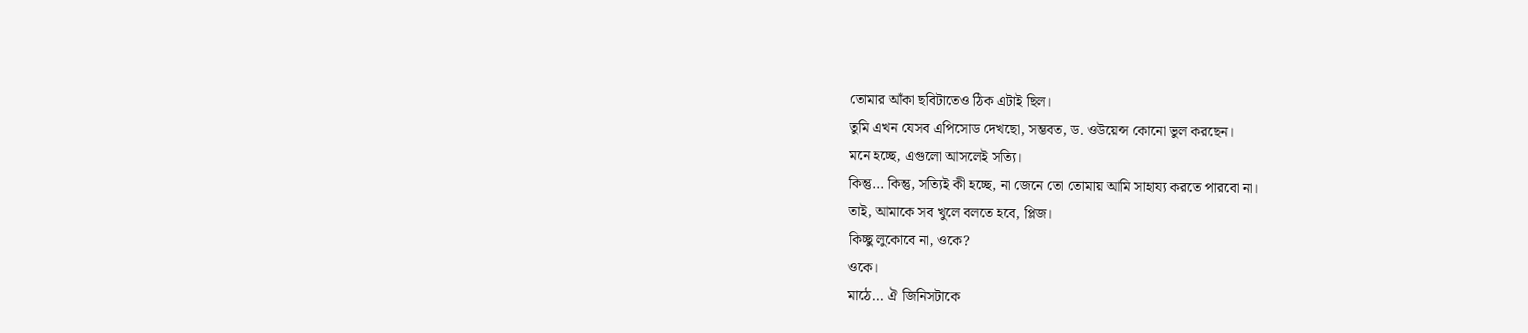তোমার আঁকা ছবিটাতেও ঠিক এটাই ছিল।
তুমি এখন যেসব এপিসোড দেখছো, সম্ভবত, ড. ওউয়েন্স কোনো ভুল করছেন।
মনে হচ্ছে, এগুলো আসলেই সত্যি।
কিন্তু... কিন্তু, সত্যিই কী হচ্ছে, না জেনে তো তোমায় আমি সাহায্য করতে পারবো না।
তাই, আমাকে সব খুলে বলতে হবে, প্লিজ।
কিচ্ছু লুকোবে না, ওকে?
ওকে।
মাঠে... ঐ জিনিসটাকে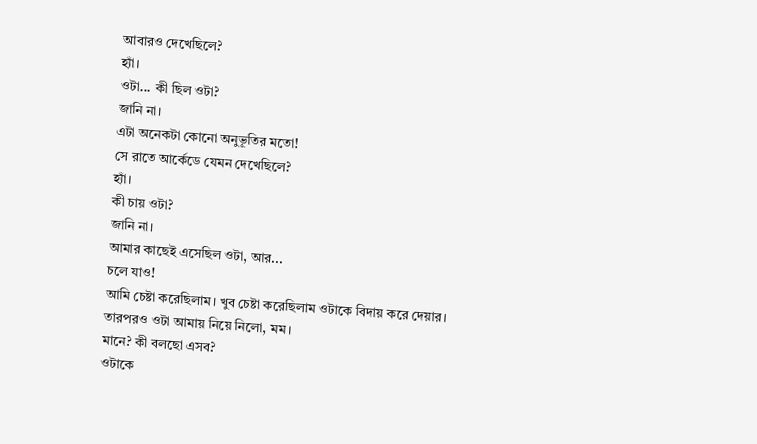আবারও দেখেছিলে?
হ্যাঁ।
ওটা... কী ছিল ওটা?
জানি না।
এটা অনেকটা কোনো অনুভূতির মতো!
সে রাতে আর্কেডে যেমন দেখেছিলে?
হ্যাঁ।
কী চায় ওটা?
জানি না।
আমার কাছেই এসেছিল ওটা, আর...
চলে যাও!
আমি চেষ্টা করেছিলাম। খুব চেষ্টা করেছিলাম ওটাকে বিদায় করে দেয়ার।
তারপরও ওটা আমায় নিয়ে নিলো, মম।
মানে? কী বলছো এসব?
ওটাকে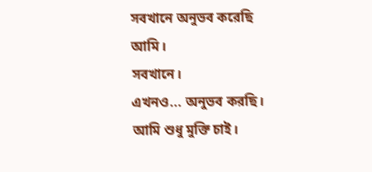সবখানে অনুভব করেছি আমি।
সবখানে।
এখনও... অনুভব করছি।
আমি শুধু মুক্তি চাই।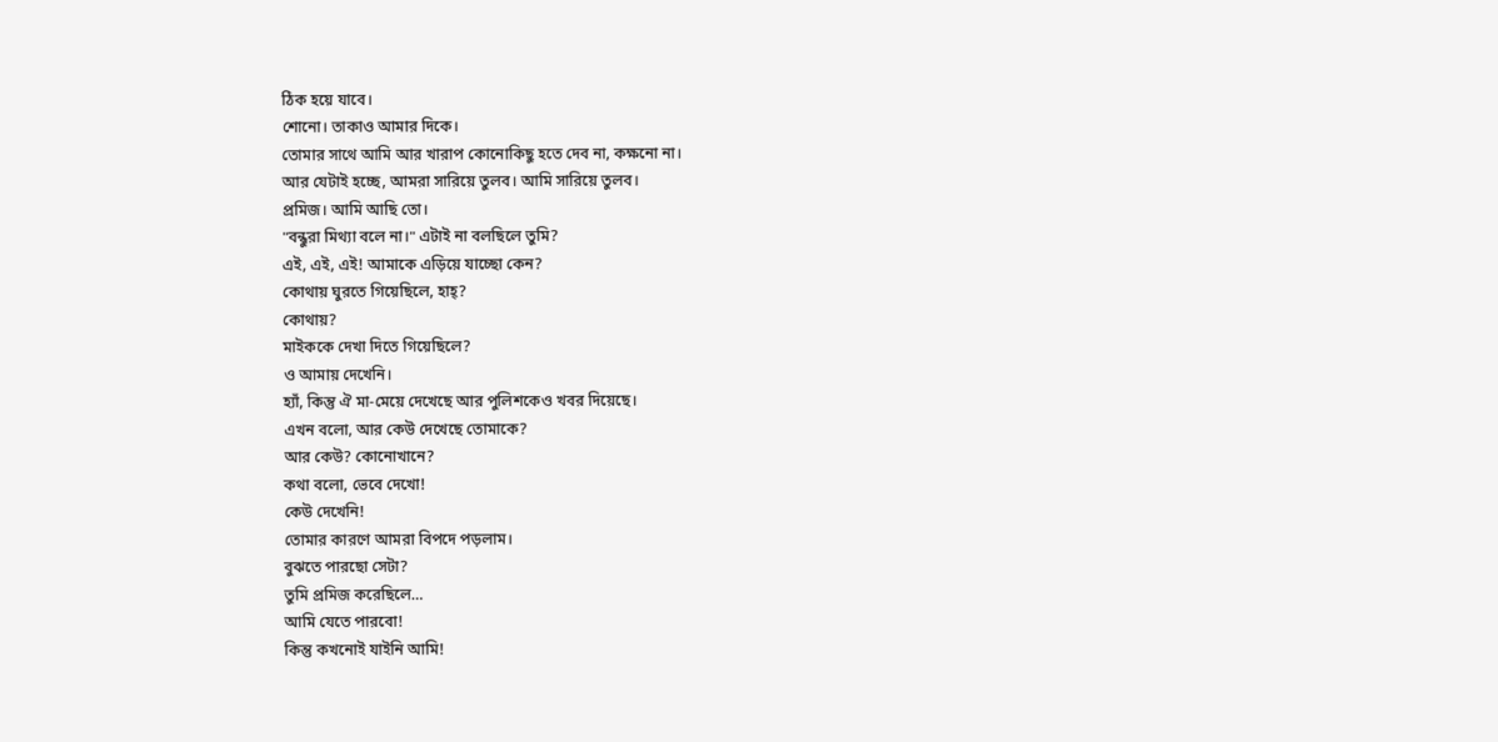ঠিক হয়ে যাবে।
শোনো। তাকাও আমার দিকে।
তোমার সাথে আমি আর খারাপ কোনোকিছু হতে দেব না, কক্ষনো না।
আর যেটাই হচ্ছে, আমরা সারিয়ে তুলব। আমি সারিয়ে তুলব।
প্রমিজ। আমি আছি তো।
"বন্ধুরা মিথ্যা বলে না।" এটাই না বলছিলে তুমি?
এই, এই, এই! আমাকে এড়িয়ে যাচ্ছো কেন?
কোথায় ঘুরতে গিয়েছিলে, হাহ্?
কোথায়?
মাইককে দেখা দিতে গিয়েছিলে?
ও আমায় দেখেনি।
হ্যাঁ, কিন্তু ঐ মা-মেয়ে দেখেছে আর পুলিশকেও খবর দিয়েছে।
এখন বলো, আর কেউ দেখেছে তোমাকে?
আর কেউ? কোনোখানে?
কথা বলো, ভেবে দেখো!
কেউ দেখেনি!
তোমার কারণে আমরা বিপদে পড়লাম।
বুঝতে পারছো সেটা?
তুমি প্রমিজ করেছিলে...
আমি যেতে পারবো!
কিন্তু কখনোই যাইনি আমি!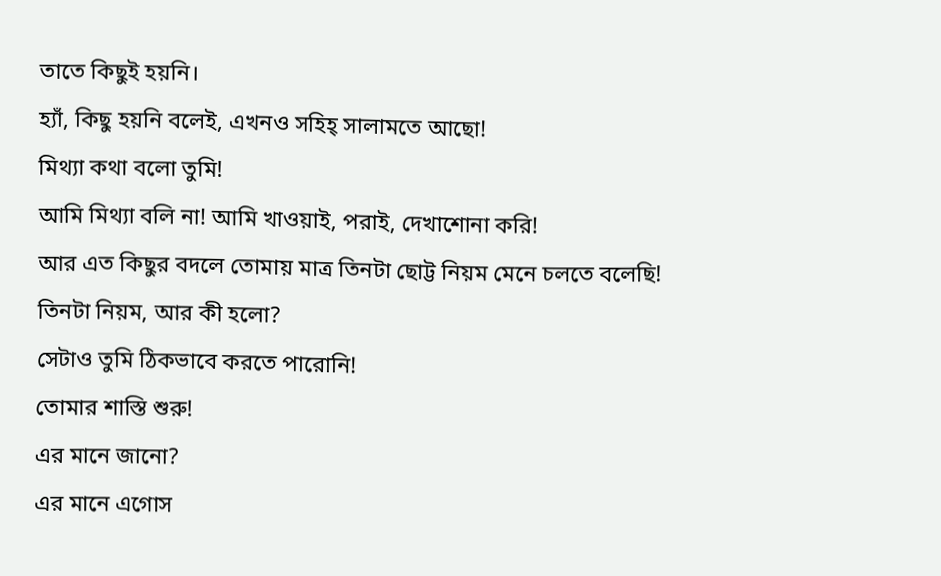তাতে কিছুই হয়নি।
হ্যাঁ, কিছু হয়নি বলেই, এখনও সহিহ্ সালামতে আছো!
মিথ্যা কথা বলো তুমি!
আমি মিথ্যা বলি না! আমি খাওয়াই, পরাই, দেখাশোনা করি!
আর এত কিছুর বদলে তোমায় মাত্র তিনটা ছোট্ট নিয়ম মেনে চলতে বলেছি!
তিনটা নিয়ম, আর কী হলো?
সেটাও তুমি ঠিকভাবে করতে পারোনি!
তোমার শাস্তি শুরু!
এর মানে জানো?
এর মানে এগোস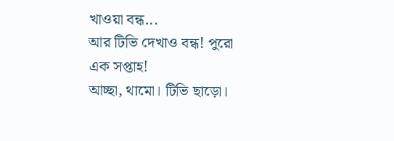খাওয়া বন্ধ...
আর টিভি দেখাও বন্ধ! পুরো এক সপ্তাহ!
আচ্ছা, থামো। টিভি ছাড়ো।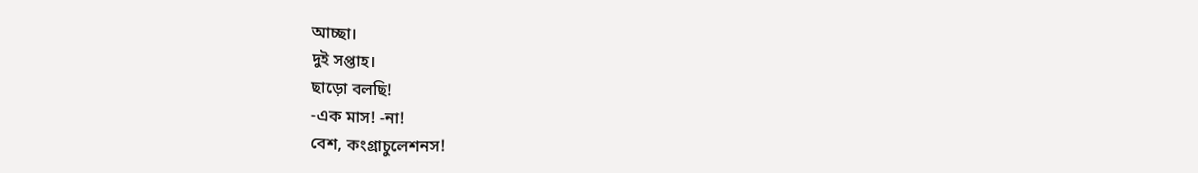আচ্ছা।
দুই সপ্তাহ।
ছাড়ো বলছি!
-এক মাস! -না!
বেশ, কংগ্রাচুলেশনস!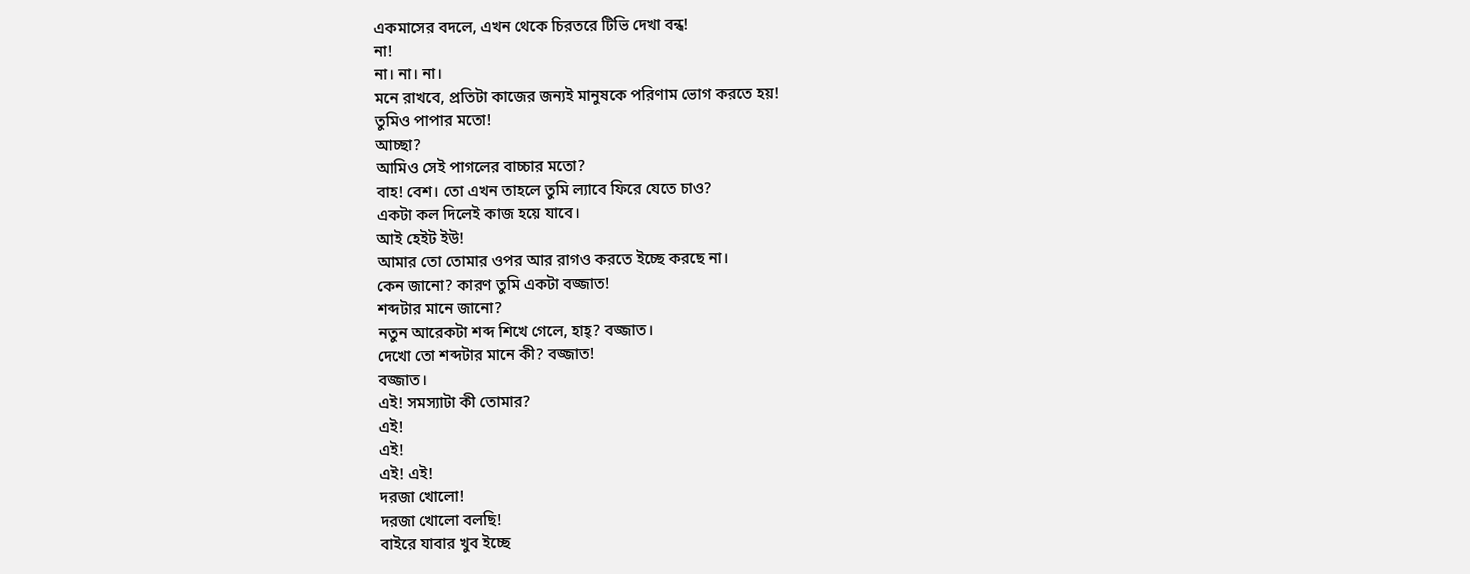একমাসের বদলে, এখন থেকে চিরতরে টিভি দেখা বন্ধ!
না!
না। না। না।
মনে রাখবে, প্রতিটা কাজের জন্যই মানুষকে পরিণাম ভোগ করতে হয়!
তুমিও পাপার মতো!
আচ্ছা?
আমিও সেই পাগলের বাচ্চার মতো?
বাহ! বেশ। তো এখন তাহলে তুমি ল্যাবে ফিরে যেতে চাও?
একটা কল দিলেই কাজ হয়ে যাবে।
আই হেইট ইউ!
আমার তো তোমার ওপর আর রাগও করতে ইচ্ছে করছে না।
কেন জানো? কারণ তুমি একটা বজ্জাত!
শব্দটার মানে জানো?
নতুন আরেকটা শব্দ শিখে গেলে, হাহ্? বজ্জাত।
দেখো তো শব্দটার মানে কী? বজ্জাত!
বজ্জাত।
এই! সমস্যাটা কী তোমার?
এই!
এই!
এই! এই!
দরজা খোলো!
দরজা খোলো বলছি!
বাইরে যাবার খুব ইচ্ছে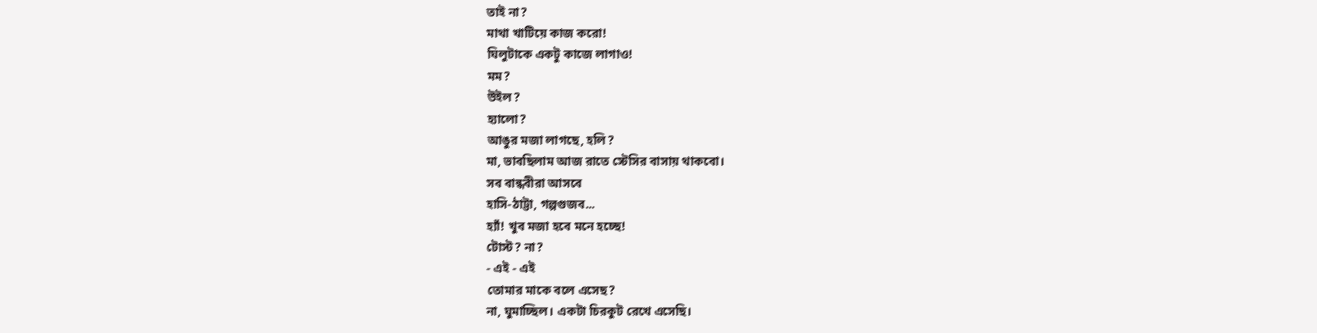তাই না?
মাথা খাটিয়ে কাজ করো!
ঘিলুটাকে একটু কাজে লাগাও!
মম?
উইল?
হ্যালো?
আঙুর মজা লাগছে, হলি?
মা, ভাবছিলাম আজ রাতে স্টেসির বাসায় থাকবো।
সব বান্ধবীরা আসবে
হাসি-ঠাট্টা, গল্পগুজব...
হ্যাঁ! খুব মজা হবে মনে হচ্ছে!
টোস্ট? না?
- এই - এই
তোমার মাকে বলে এসেছ?
না, ঘুমাচ্ছিল। একটা চিরকুট রেখে এসেছি।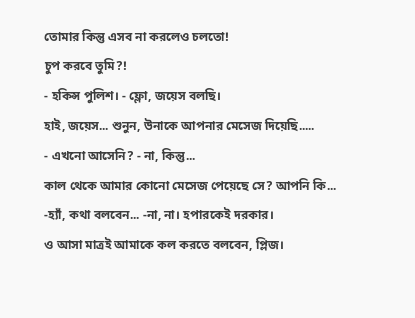তোমার কিন্তু এসব না করলেও চলতো!
চুপ করবে তুমি?!
- হকিন্স পুলিশ। - ফ্লো, জয়েস বলছি।
হাই, জয়েস... শুনুন, উনাকে আপনার মেসেজ দিয়েছি.....
- এখনো আসেনি? - না, কিন্তু...
কাল থেকে আমার কোনো মেসেজ পেয়েছে সে? আপনি কি...
-হ্যাঁ, কথা বলবেন... -না, না। হপারকেই দরকার।
ও আসা মাত্রই আমাকে কল করতে বলবেন, প্লিজ।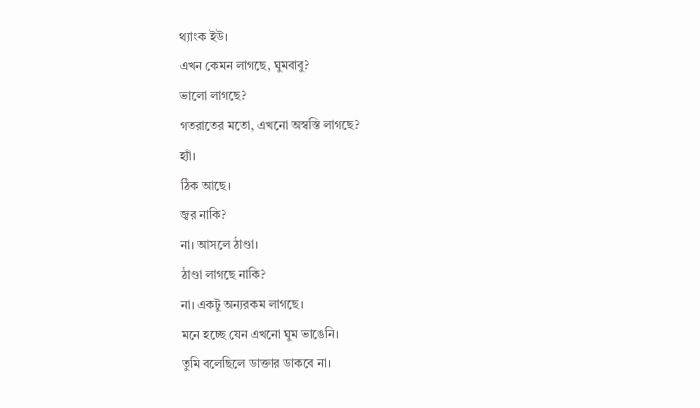থ্যাংক ইউ।
এখন কেমন লাগছে, ঘুমবাবু?
ভালো লাগছে?
গতরাতের মতো, এখনো অস্বস্তি লাগছে?
হ্যাঁ।
ঠিক আছে।
জ্বর নাকি?
না। আসলে ঠাণ্ডা।
ঠাণ্ডা লাগছে নাকি?
না। একটু অন্যরকম লাগছে।
মনে হচ্ছে যেন এখনো ঘুম ভাঙেনি।
তুমি বলেছিলে ডাক্তার ডাকবে না।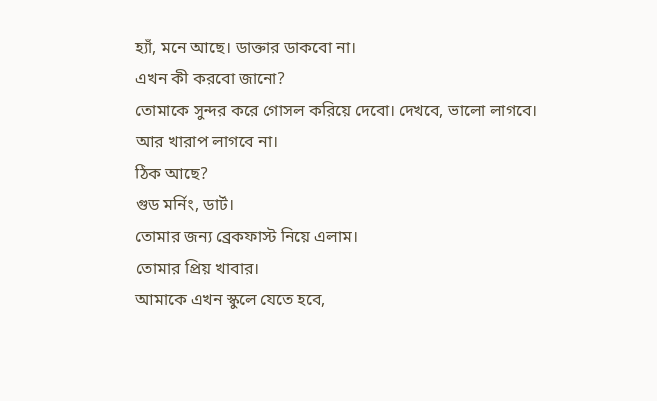হ্যাঁ, মনে আছে। ডাক্তার ডাকবো না।
এখন কী করবো জানো?
তোমাকে সুন্দর করে গোসল করিয়ে দেবো। দেখবে, ভালো লাগবে।
আর খারাপ লাগবে না।
ঠিক আছে?
গুড মর্নিং, ডার্ট।
তোমার জন্য ব্রেকফাস্ট নিয়ে এলাম।
তোমার প্রিয় খাবার।
আমাকে এখন স্কুলে যেতে হবে,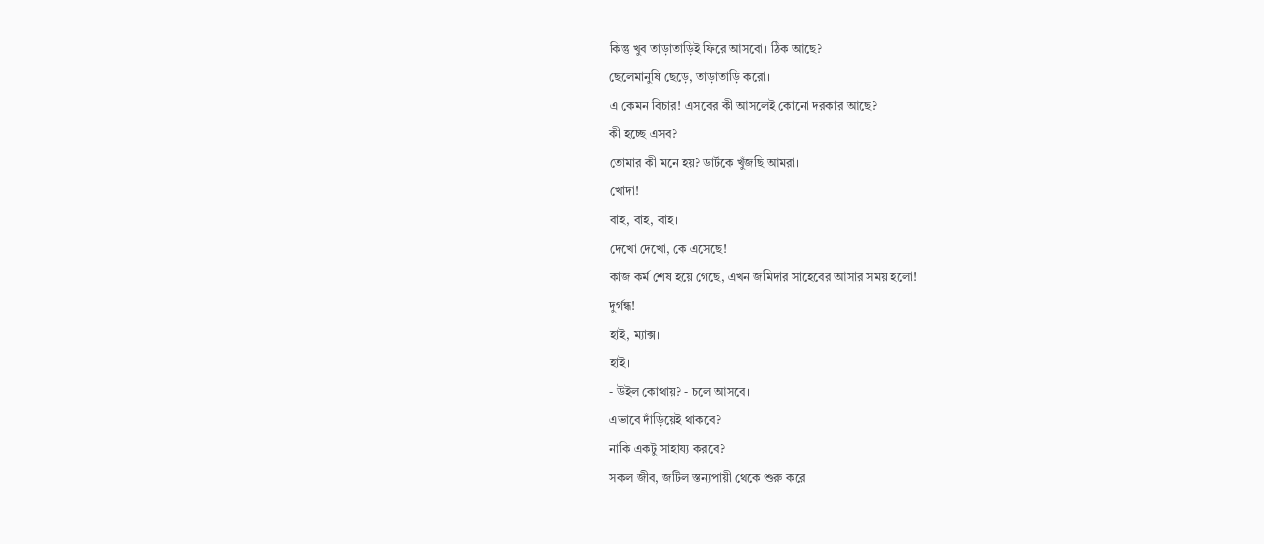কিন্তু খুব তাড়াতাড়িই ফিরে আসবো। ঠিক আছে?
ছেলেমানুষি ছেড়ে, তাড়াতাড়ি করো।
এ কেমন বিচার! এসবের কী আসলেই কোনো দরকার আছে?
কী হচ্ছে এসব?
তোমার কী মনে হয়? ডার্টকে খুঁজছি আমরা।
খোদা!
বাহ, বাহ, বাহ।
দেখো দেখো, কে এসেছে!
কাজ কর্ম শেষ হয়ে গেছে, এখন জমিদার সাহেবের আসার সময় হলো!
দুর্গন্ধ!
হাই, ম্যাক্স।
হাই।
- উইল কোথায়? - চলে আসবে।
এভাবে দাঁড়িয়েই থাকবে?
নাকি একটু সাহায্য করবে?
সকল জীব, জটিল স্তন্যপায়ী থেকে শুরু করে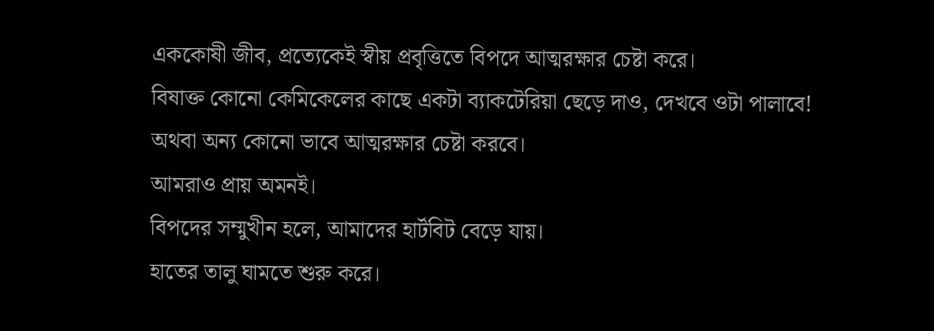এককোষী জীব, প্রত্যেকেই স্বীয় প্রবৃত্তিতে বিপদে আত্মরক্ষার চেষ্টা করে।
বিষাক্ত কোনো কেমিকেলের কাছে একটা ব্যাকটেরিয়া ছেড়ে দাও, দেখবে ওটা পালাবে!
অথবা অন্য কোনো ভাবে আত্মরক্ষার চেষ্টা করবে।
আমরাও প্রায় অমনই।
বিপদের সম্মুখীন হলে, আমাদের হার্টবিট বেড়ে যায়।
হাতের তালু ঘামতে শুরু করে।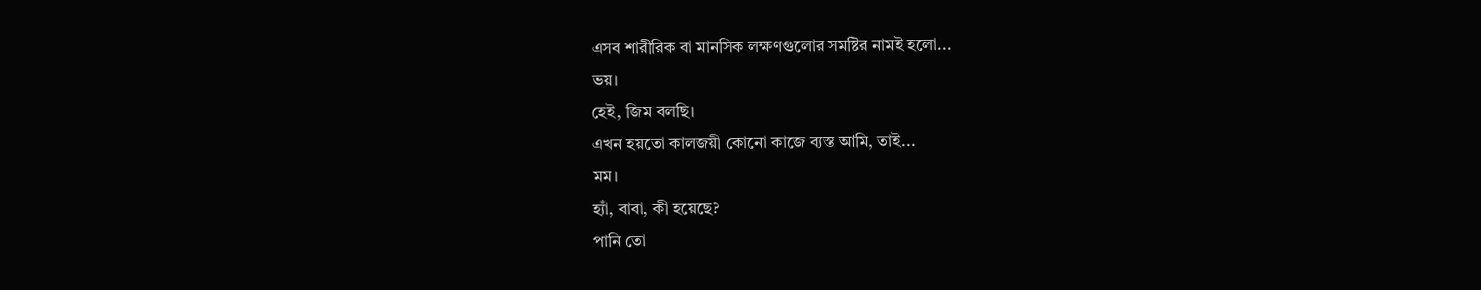এসব শারীরিক বা মানসিক লক্ষণগুলোর সমষ্টির নামই হলো...
ভয়।
হেই, জিম বলছি।
এখন হয়তো কালজয়ী কোনো কাজে ব্যস্ত আমি, তাই...
মম।
হ্যাঁ, বাবা, কী হয়েছে?
পানি তো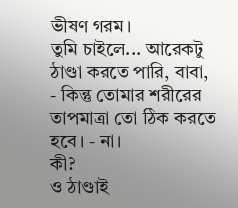ভীষণ গরম।
তুমি চাইলে... আরেকটু ঠাণ্ডা করতে পারি, বাবা,
- কিন্তু তোমার শরীরের তাপমাত্রা তো ঠিক করতে হবে। - না।
কী?
ও ঠাণ্ডাই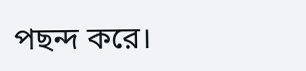পছন্দ করে।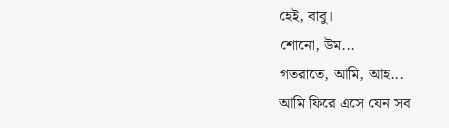হেই, বাবু।
শোনো, উম...
গতরাতে, আমি, আহ...
আমি ফিরে এসে যেন সব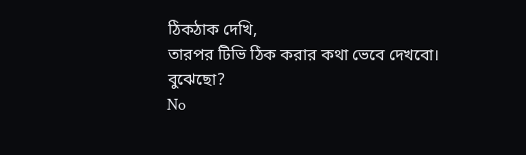ঠিকঠাক দেখি,
তারপর টিভি ঠিক করার কথা ভেবে দেখবো।
বুঝেছো?
No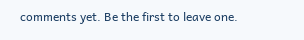comments yet. Be the first to leave one.